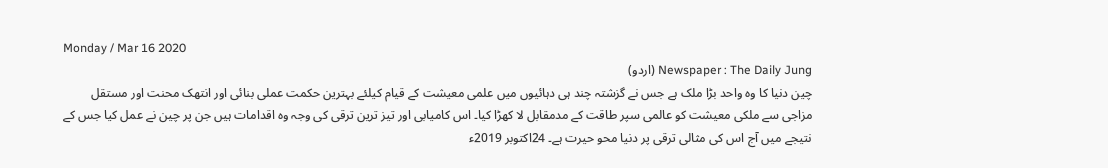Monday / Mar 16 2020
Newspaper : The Daily Jung (اردو)
چین دنیا کا وہ واحد بڑا ملک ہے جس نے گزشتہ چند ہی دہائیوں میں علمی معیشت کے قیام کیلئے بہترین حکمت عملی بنائی اور انتھک محنت اور مستقل مزاجی سے ملکی معیشت کو عالمی سپر طاقت کے مدمقابل لا کھڑا کیا۔ اس کامیابی اور تیز ترین ترقی کی وجہ وہ اقدامات ہیں جن پر چین نے عمل کیا جس کے نتیجے میں آج اس کی مثالی ترقی پر دنیا محو حیرت ہے۔ 24اکتوبر 2019ء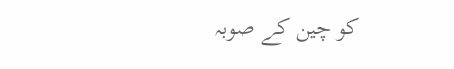کو چین کے صوبہ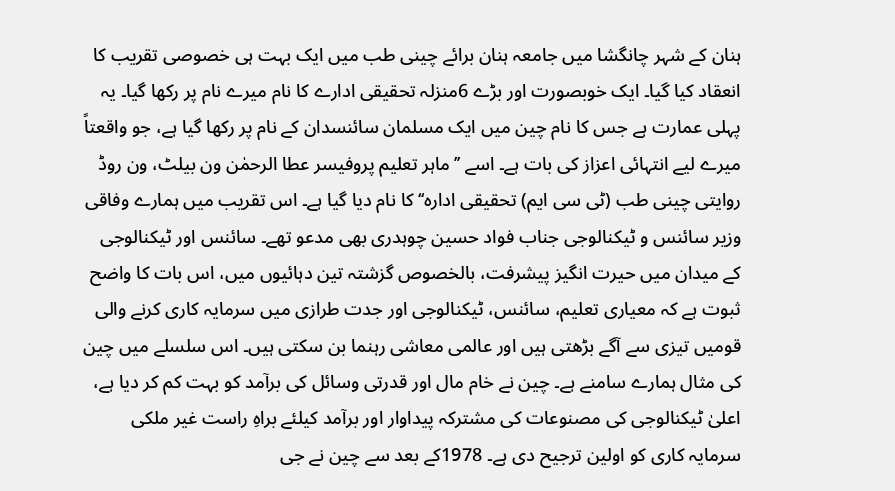ہنان کے شہر چانگشا میں جامعہ ہنان برائے چینی طب میں ایک بہت ہی خصوصی تقریب کا انعقاد کیا گیا۔ ایک خوبصورت اور بڑے 6منزلہ تحقیقی ادارے کا نام میرے نام پر رکھا گیا۔ یہ پہلی عمارت ہے جس کا نام چین میں ایک مسلمان سائنسدان کے نام پر رکھا گیا ہے، جو واقعتاً میرے لیے انتہائی اعزاز کی بات ہے۔ اسے ’’ماہر تعلیم پروفیسر عطا الرحمٰن ون بیلٹ، ون روڈ روایتی چینی طب (ٹی سی ایم) تحقیقی ادارہ‘‘ کا نام دیا گیا ہے۔ اس تقریب میں ہمارے وفاقی وزیر سائنس و ٹیکنالوجی جناب فواد حسین چوہدری بھی مدعو تھے۔ سائنس اور ٹیکنالوجی کے میدان میں حیرت انگیز پیشرفت، بالخصوص گزشتہ تین دہائیوں میں، اس بات کا واضح ثبوت ہے کہ معیاری تعلیم، سائنس، ٹیکنالوجی اور جدت طرازی میں سرمایہ کاری کرنے والی قومیں تیزی سے آگے بڑھتی ہیں اور عالمی معاشی رہنما بن سکتی ہیں۔ اس سلسلے میں چین کی مثال ہمارے سامنے ہے۔ چین نے خام مال اور قدرتی وسائل کی برآمد کو بہت کم کر دیا ہے، اعلیٰ ٹیکنالوجی کی مصنوعات کی مشترکہ پیداوار اور برآمد کیلئے براہِ راست غیر ملکی سرمایہ کاری کو اولین ترجیح دی ہے۔ 1978کے بعد سے چین نے جی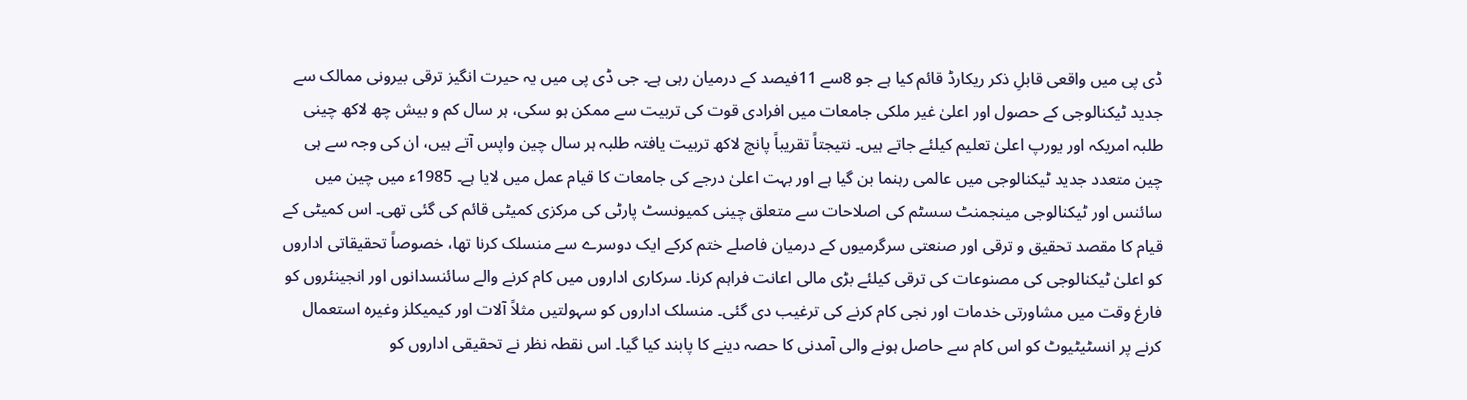ڈی پی میں واقعی قابلِ ذکر ریکارڈ قائم کیا ہے جو 8سے 11فیصد کے درمیان رہی ہے۔ جی ڈی پی میں یہ حیرت انگیز ترقی بیرونی ممالک سے جدید ٹیکنالوجی کے حصول اور اعلیٰ غیر ملکی جامعات میں افرادی قوت کی تربیت سے ممکن ہو سکی، ہر سال کم و بیش چھ لاکھ چینی طلبہ امریکہ اور یورپ اعلیٰ تعلیم کیلئے جاتے ہیں۔ نتیجتاً تقریباً پانچ لاکھ تربیت یافتہ طلبہ ہر سال چین واپس آتے ہیں، ان کی وجہ سے ہی چین متعدد جدید ٹیکنالوجی میں عالمی رہنما بن گیا ہے اور بہت اعلیٰ درجے کی جامعات کا قیام عمل میں لایا ہے۔ 1985ء میں چین میں سائنس اور ٹیکنالوجی مینجمنٹ سسٹم کی اصلاحات سے متعلق چینی کمیونسٹ پارٹی کی مرکزی کمیٹی قائم کی گئی تھی۔ اس کمیٹی کے قیام کا مقصد تحقیق و ترقی اور صنعتی سرگرمیوں کے درمیان فاصلے ختم کرکے ایک دوسرے سے منسلک کرنا تھا، خصوصاً تحقیقاتی اداروں کو اعلیٰ ٹیکنالوجی کی مصنوعات کی ترقی کیلئے بڑی مالی اعانت فراہم کرنا۔ سرکاری اداروں میں کام کرنے والے سائنسدانوں اور انجینئروں کو فارغ وقت میں مشاورتی خدمات اور نجی کام کرنے کی ترغیب دی گئی۔ منسلک اداروں کو سہولتیں مثلاً آلات اور کیمیکلز وغیرہ استعمال کرنے پر انسٹیٹیوٹ کو اس کام سے حاصل ہونے والی آمدنی کا حصہ دینے کا پابند کیا گیا۔ اس نقطہ نظر نے تحقیقی اداروں کو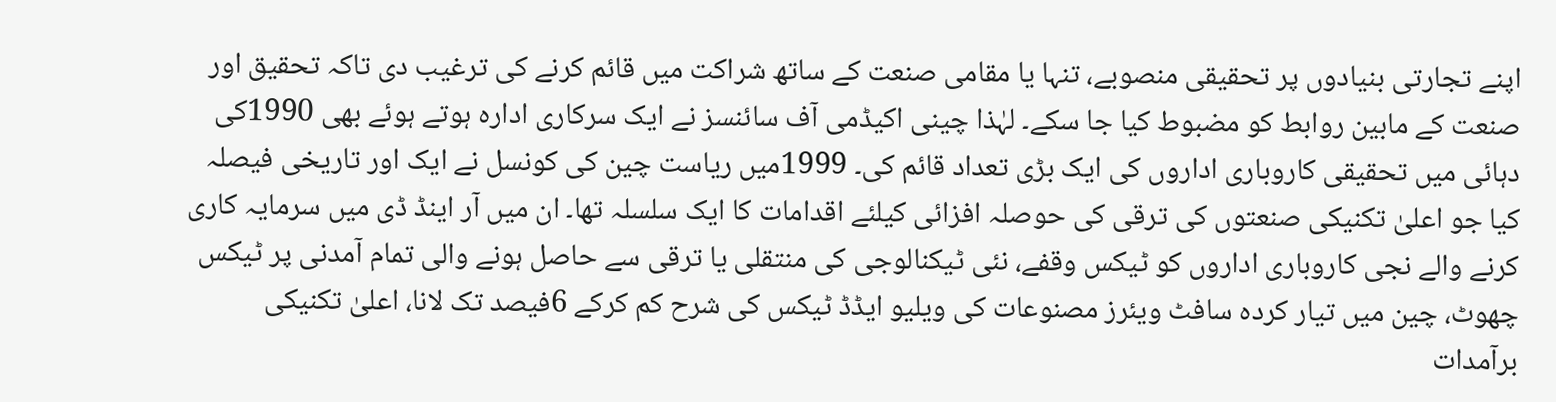اپنے تجارتی بنیادوں پر تحقیقی منصوبے، تنہا یا مقامی صنعت کے ساتھ شراکت میں قائم کرنے کی ترغیب دی تاکہ تحقیق اور صنعت کے مابین روابط کو مضبوط کیا جا سکے۔ لہٰذا چینی اکیڈمی آف سائنسز نے ایک سرکاری ادارہ ہوتے ہوئے بھی 1990کی دہائی میں تحقیقی کاروباری اداروں کی ایک بڑی تعداد قائم کی۔ 1999میں ریاست چین کی کونسل نے ایک اور تاریخی فیصلہ کیا جو اعلیٰ تکنیکی صنعتوں کی ترقی کی حوصلہ افزائی کیلئے اقدامات کا ایک سلسلہ تھا۔ ان میں آر اینڈ ڈی میں سرمایہ کاری کرنے والے نجی کاروباری اداروں کو ٹیکس وقفے، نئی ٹیکنالوجی کی منتقلی یا ترقی سے حاصل ہونے والی تمام آمدنی پر ٹیکس چھوٹ، چین میں تیار کردہ سافٹ ویئرز مصنوعات کی ویلیو ایڈڈ ٹیکس کی شرح کم کرکے 6فیصد تک لانا، اعلیٰ تکنیکی برآمدات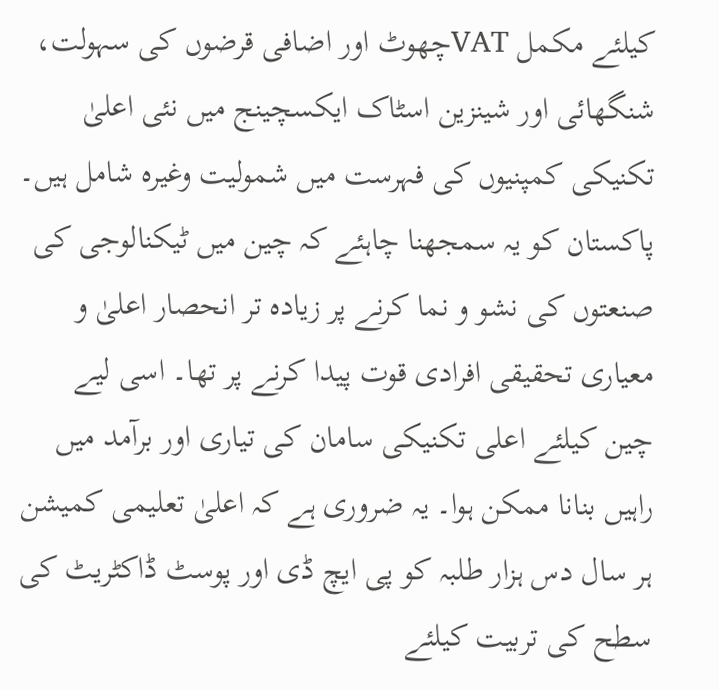کیلئے مکمل VATچھوٹ اور اضافی قرضوں کی سہولت، شنگھائی اور شینزین اسٹاک ایکسچینج میں نئی اعلیٰ تکنیکی کمپنیوں کی فہرست میں شمولیت وغیرہ شامل ہیں۔ پاکستان کو یہ سمجھنا چاہئے کہ چین میں ٹیکنالوجی کی صنعتوں کی نشو و نما کرنے پر زیادہ تر انحصار اعلیٰ و معیاری تحقیقی افرادی قوت پیدا کرنے پر تھا۔ اسی لیے چین کیلئے اعلی تکنیکی سامان کی تیاری اور برآمد میں راہیں بنانا ممکن ہوا۔ یہ ضروری ہے کہ اعلیٰ تعلیمی کمیشن ہر سال دس ہزار طلبہ کو پی ایچ ڈی اور پوسٹ ڈاکٹریٹ کی سطح کی تربیت کیلئے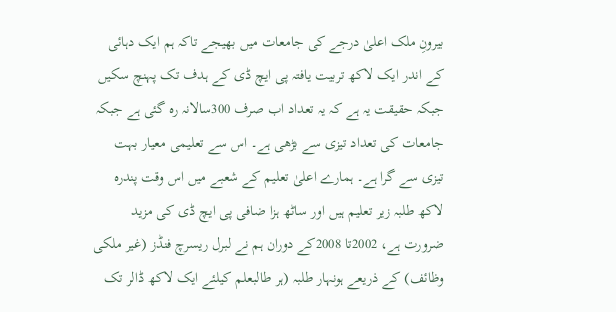بیرونِ ملک اعلیٰ درجے کی جامعات میں بھیجے تاکہ ہم ایک دہائی کے اندر ایک لاکھ تربیت یافتہ پی ایچ ڈی کے ہدف تک پہنچ سکیں جبکہ حقیقت یہ ہے کہ یہ تعداد اب صرف 300سالانہ رہ گئی ہے جبکہ جامعات کی تعداد تیزی سے بڑھی ہے۔ اس سے تعلیمی معیار بہت تیزی سے گرا ہے۔ ہمارے اعلیٰ تعلیم کے شعبے میں اس وقت پندرہ لاکھ طلبہ زیر تعلیم ہیں اور ساٹھ ہزا ضافی پی ایچ ڈی کی مزید ضرورت ہے، 2002تا 2008کے دوران ہم نے لبرل ریسرچ فنڈز (غیر ملکی وظائف) کے ذریعے ہونہار طلبہ (ہر طالبعلم کیلئے ایک لاکھ ڈالر تک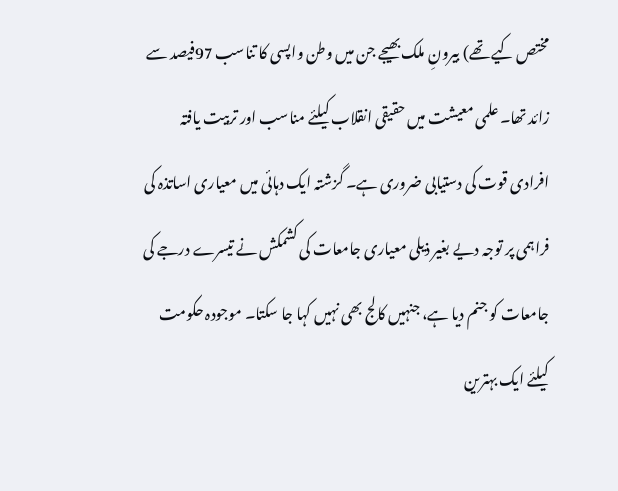مختص کیے تھے) بیرونِ ملک بھیجے جن میں وطن واپسی کا تناسب 97فیصد سے زائد تھا۔ علمی معیشت میں حقیقی انقلاب کیلئے مناسب اور تربیت یافتہ افرادی قوت کی دستیابی ضروری ہے۔ گزشتہ ایک دہائی میں معیاری اساتذہ کی فراہمی پر توجہ دیے بغیر ذیلی معیاری جامعات کی کشمکش نے تیسرے درجے کی جامعات کو جنم دیا ہے، جنہیں کالج بھی نہیں کہا جا سکتا۔ موجودہ حکومت کیلئے ایک بہترین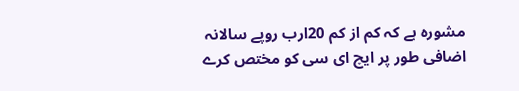مشورہ ہے کہ کم از کم 20ارب روپے سالانہ اضافی طور پر ایچ ای سی کو مختص کرے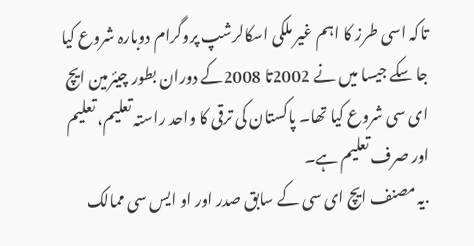تاکہ اسی طرز کا اہم غیر ملکی اسکالرشپ پروگرام دوبارہ شروع کیا جا سکے جیسا میں نے 2002تا 2008کے دوران بطور چیئرمین ایچ ای سی شروع کیا تھا۔ پاکستان کی ترقی کا واحد راستہ تعلیم، تعلیم اور صرف تعلیم ہے۔
.یہ مصنف ایچ ای سی کے سابق صدر اور او ایس سی ممالک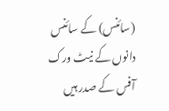(سائنس) کے سائنس دانوں کے نیٹ ورک آفس کے صدر ہیں